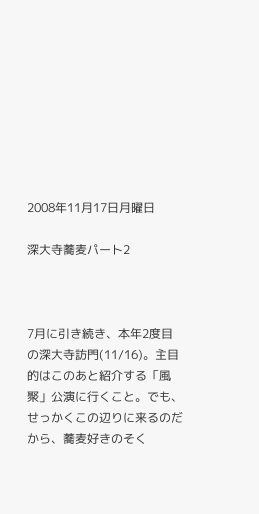2008年11月17日月曜日

深大寺蕎麦パート2



7月に引き続き、本年2度目の深大寺訪門(11/16)。主目的はこのあと紹介する「風聚」公演に行くこと。でも、せっかくこの辺りに来るのだから、蕎麦好きのそく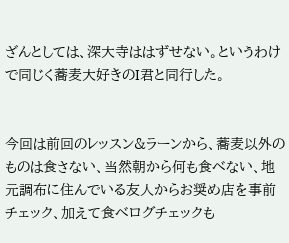ざんとしては、深大寺ははずせない。というわけで同じく蕎麦大好きのI君と同行した。


今回は前回のレッスン&ラーンから、蕎麦以外のものは食さない、当然朝から何も食べない、地元調布に住んでいる友人からお奨め店を事前チェック、加えて食べログチェックも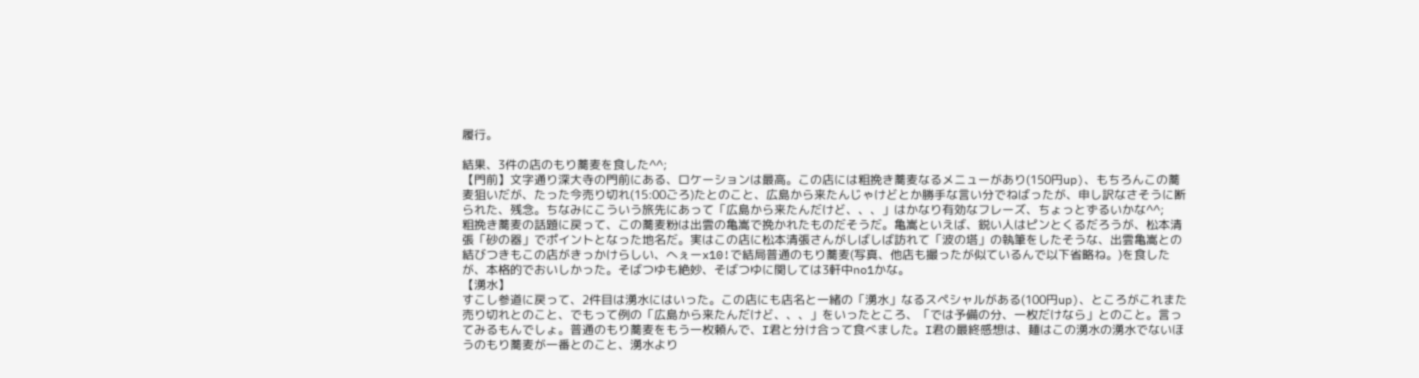履行。

結果、3件の店のもり蕎麦を食した^^;
【門前】文字通り深大寺の門前にある、ロケーションは最高。この店には粗挽き蕎麦なるメニューがあり(150円up)、もちろんこの蕎麦狙いだが、たった今売り切れ(15:00ごろ)たとのこと、広島から来たんじゃけどとか勝手な言い分でねばったが、申し訳なさそうに断られた、残念。ちなみにこういう旅先にあって「広島から来たんだけど、、、」はかなり有効なフレーズ、ちょっとずるいかな^^;
粗挽き蕎麦の話題に戻って、この蕎麦粉は出雲の亀嵩で挽かれたものだそうだ。亀嵩といえば、鋭い人はピンとくるだろうが、松本清張「砂の器」でポイントとなった地名だ。実はこの店に松本清張さんがしばしば訪れて「波の塔」の執筆をしたそうな、出雲亀嵩との結びつきもこの店がきっかけらしい、へぇーx10!で結局普通のもり蕎麦(写真、他店も撮ったが似ているんで以下省略ね。)を食したが、本格的でおいしかった。そばつゆも絶妙、そばつゆに関しては3軒中no1かな。
【湧水】
すこし参道に戻って、2件目は湧水にはいった。この店にも店名と一緒の「湧水」なるスペシャルがある(100円up)、ところがこれまた売り切れとのこと、でもって例の「広島から来たんだけど、、、」をいったところ、「では予備の分、一枚だけなら」とのこと。言ってみるもんでしょ。普通のもり蕎麦をもう一枚頼んで、I君と分け合って食べました。I君の最終感想は、麺はこの湧水の湧水でないほうのもり蕎麦が一番とのこと、湧水より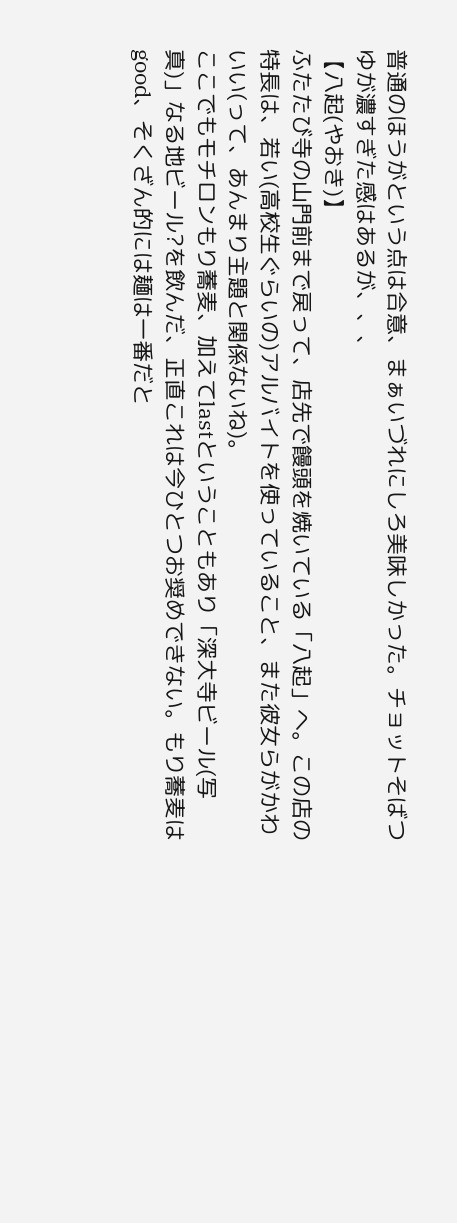普通のほうがという点は合意、まぁいづれにしろ美味しかった。チョットそばつゆが濃すぎた感はあるが、、、
【八起(やおき)】
ふたたび寺の山門前まで戻って、店先で饅頭を焼いている「八起」へ。この店の特長は、若い(高校生ぐらいの)アルバイトを使っていること、また彼女らがかわいい(って、あんまり主題と関係ないね)。
ここでもモチロンもり蕎麦、加えてlastということもあり「深大寺ビール(写真)」なる地ビール?を飲んだ、正直これは今ひとつお奨めできない。もり蕎麦はgood、そくざん的には麺は一番だと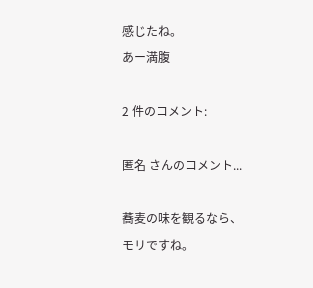感じたね。
あー満腹

2 件のコメント:

匿名 さんのコメント...

蕎麦の味を観るなら、モリですね。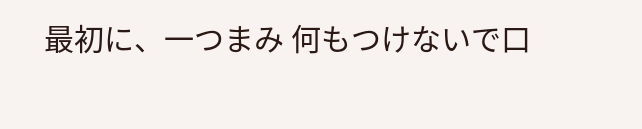最初に、一つまみ 何もつけないで口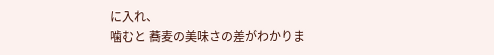に入れ、
噛むと 蕎麦の美味さの差がわかりま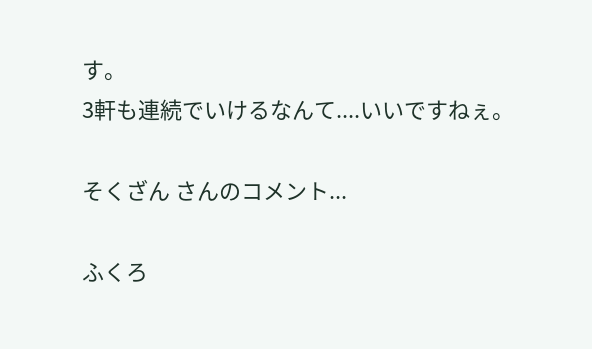す。
3軒も連続でいけるなんて....いいですねぇ。

そくざん さんのコメント...

ふくろ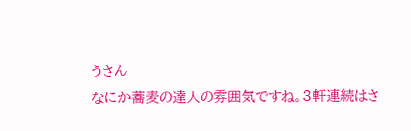うさん
なにか蕎麦の達人の雰囲気ですね。3軒連続はさ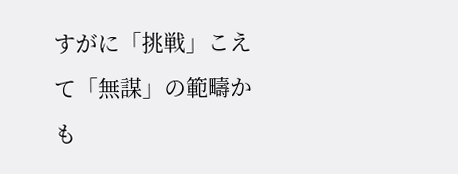すがに「挑戦」こえて「無謀」の範疇かも